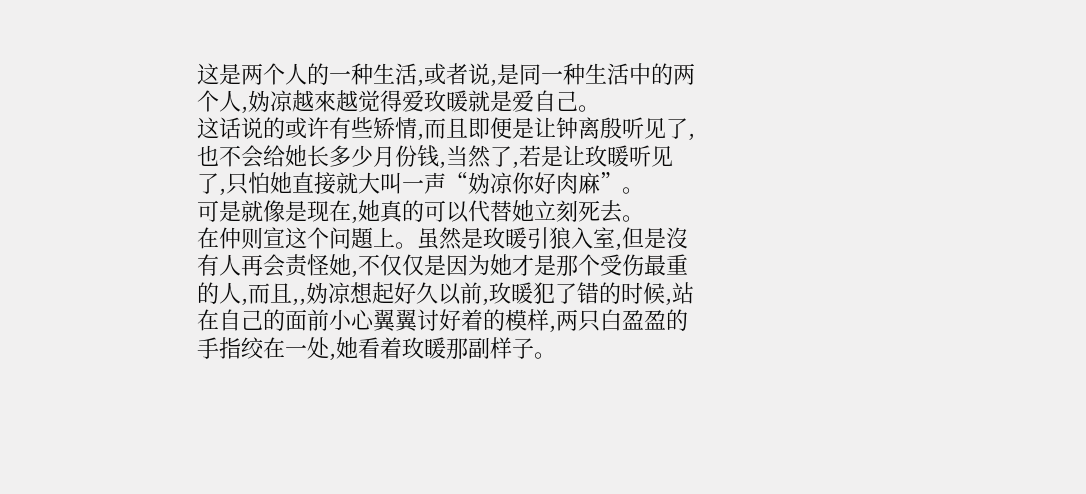这是两个人的一种生活,或者说,是同一种生活中的两个人,妫凉越來越觉得爱玫暖就是爱自己。
这话说的或许有些矫情,而且即便是让钟离殷听见了,也不会给她长多少月份钱,当然了,若是让玫暖听见了,只怕她直接就大叫一声“妫凉你好肉麻”。
可是就像是现在,她真的可以代替她立刻死去。
在仲则宣这个问題上。虽然是玫暖引狼入室,但是沒有人再会责怪她,不仅仅是因为她才是那个受伤最重的人,而且,,妫凉想起好久以前,玫暖犯了错的时候,站在自己的面前小心翼翼讨好着的模样,两只白盈盈的手指绞在一处,她看着玫暖那副样子。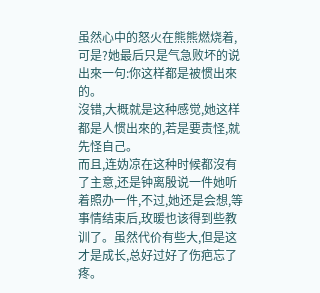虽然心中的怒火在熊熊燃烧着,可是?她最后只是气急败坏的说出來一句:你这样都是被惯出來的。
沒错,大概就是这种感觉,她这样都是人惯出來的,若是要责怪,就先怪自己。
而且,连妫凉在这种时候都沒有了主意,还是钟离殷说一件她听着照办一件,不过,她还是会想,等事情结束后,玫暖也该得到些教训了。虽然代价有些大,但是这才是成长,总好过好了伤疤忘了疼。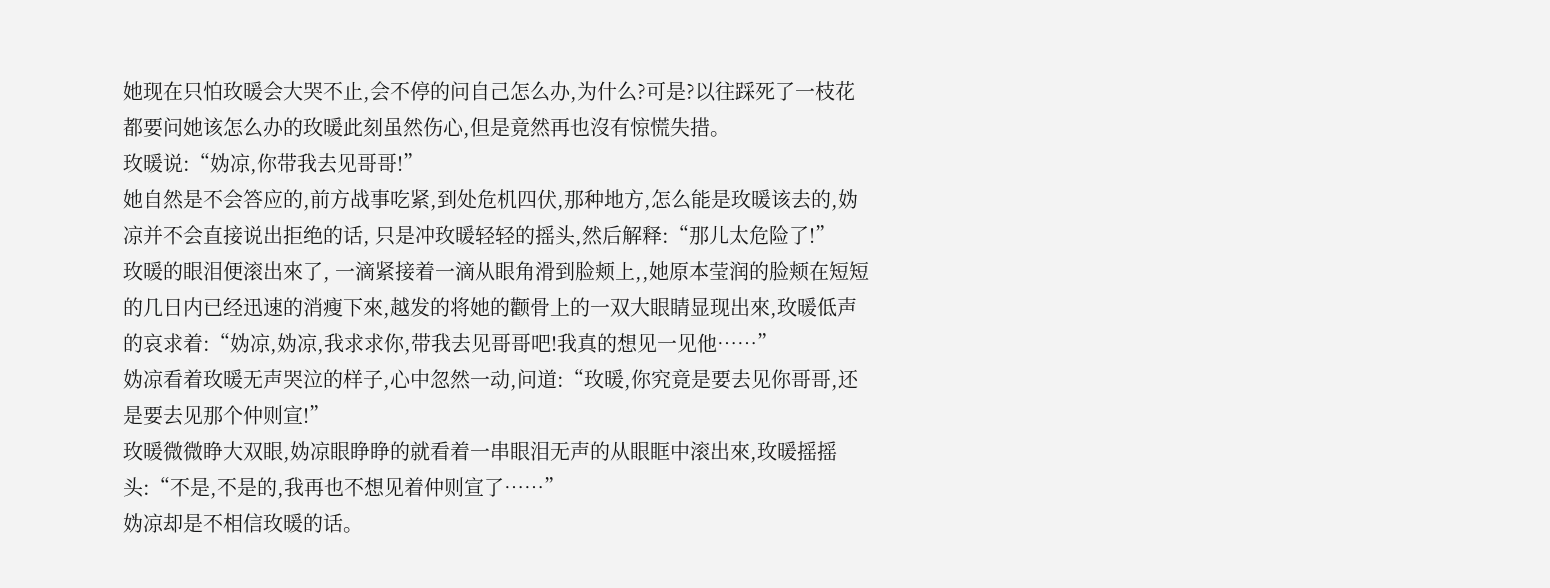她现在只怕玫暖会大哭不止,会不停的问自己怎么办,为什么?可是?以往踩死了一枝花都要问她该怎么办的玫暖此刻虽然伤心,但是竟然再也沒有惊慌失措。
玫暖说:“妫凉,你带我去见哥哥!”
她自然是不会答应的,前方战事吃紧,到处危机四伏,那种地方,怎么能是玫暖该去的,妫凉并不会直接说出拒绝的话, 只是冲玫暖轻轻的摇头,然后解释:“那儿太危险了!”
玫暖的眼泪便滚出來了, 一滴紧接着一滴从眼角滑到脸颊上,,她原本莹润的脸颊在短短的几日内已经迅速的消瘦下來,越发的将她的颧骨上的一双大眼睛显现出來,玫暖低声的哀求着:“妫凉,妫凉,我求求你,带我去见哥哥吧!我真的想见一见他……”
妫凉看着玫暖无声哭泣的样子,心中忽然一动,问道:“玫暖,你究竟是要去见你哥哥,还是要去见那个仲则宣!”
玫暖微微睁大双眼,妫凉眼睁睁的就看着一串眼泪无声的从眼眶中滚出來,玫暖摇摇头:“不是,不是的,我再也不想见着仲则宣了……”
妫凉却是不相信玫暖的话。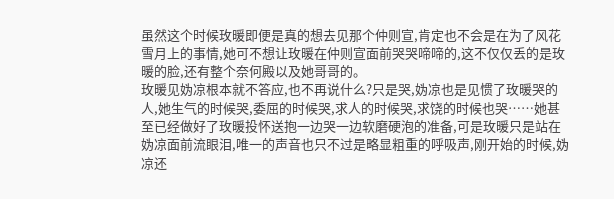虽然这个时候玫暖即便是真的想去见那个仲则宣,肯定也不会是在为了风花雪月上的事情,她可不想让玫暖在仲则宣面前哭哭啼啼的,这不仅仅丢的是玫暖的脸,还有整个奈何殿以及她哥哥的。
玫暖见妫凉根本就不答应,也不再说什么?只是哭,妫凉也是见惯了玫暖哭的人,她生气的时候哭,委屈的时候哭,求人的时候哭,求饶的时候也哭……她甚至已经做好了玫暖投怀送抱一边哭一边软磨硬泡的准备,可是玫暖只是站在妫凉面前流眼泪,唯一的声音也只不过是略显粗重的呼吸声,刚开始的时候,妫凉还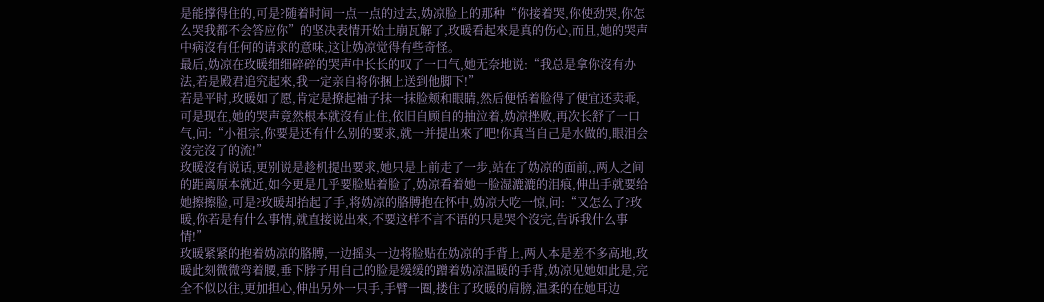是能撑得住的,可是?随着时间一点一点的过去,妫凉脸上的那种“你接着哭,你使劲哭,你怎么哭我都不会答应你”的坚决表情开始土崩瓦解了,玫暖看起來是真的伤心,而且,她的哭声中病沒有任何的请求的意味,这让妫凉觉得有些奇怪。
最后,妫凉在玫暖细细碎碎的哭声中长长的叹了一口气,她无奈地说:“我总是拿你沒有办法,若是殿君追究起來,我一定亲自将你捆上送到他脚下!”
若是平时,玫暖如了愿,肯定是撩起袖子抹一抹脸颊和眼睛,然后便恬着脸得了便宜还卖乖,可是现在,她的哭声竟然根本就沒有止住,依旧自顾自的抽泣着,妫凉挫败,再次长舒了一口气,问:“小祖宗,你要是还有什么别的要求,就一并提出來了吧!你真当自己是水做的,眼泪会沒完沒了的流!”
玫暖沒有说话,更别说是趁机提出要求,她只是上前走了一步,站在了妫凉的面前,,两人之间的距离原本就近,如今更是几乎要脸贴着脸了,妫凉看着她一脸湿漉漉的泪痕,伸出手就要给她擦擦脸,可是?玫暖却抬起了手,将妫凉的胳膊抱在怀中,妫凉大吃一惊,问:“又怎么了?玫暖,你若是有什么事情,就直接说出來,不要这样不言不语的只是哭个沒完,告诉我什么事情!”
玫暖紧紧的抱着妫凉的胳膊,一边摇头一边将脸贴在妫凉的手背上,两人本是差不多高地,玫暖此刻微微弯着腰,垂下脖子用自己的脸是缓缓的蹭着妫凉温暖的手背,妫凉见她如此是,完全不似以往,更加担心,伸出另外一只手,手臂一圈,搂住了玫暖的肩膀,温柔的在她耳边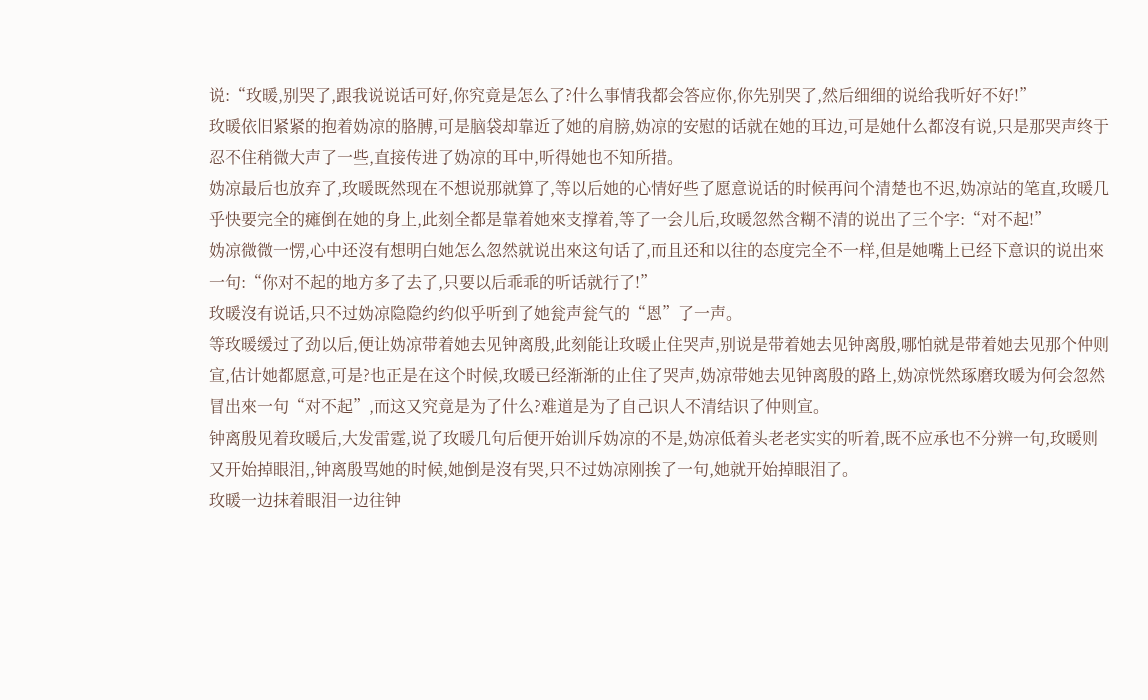说:“玫暖,别哭了,跟我说说话可好,你究竟是怎么了?什么事情我都会答应你,你先别哭了,然后细细的说给我听好不好!”
玫暖依旧紧紧的抱着妫凉的胳膊,可是脑袋却靠近了她的肩膀,妫凉的安慰的话就在她的耳边,可是她什么都沒有说,只是那哭声终于忍不住稍微大声了一些,直接传进了妫凉的耳中,听得她也不知所措。
妫凉最后也放弃了,玫暖既然现在不想说那就算了,等以后她的心情好些了愿意说话的时候再问个清楚也不迟,妫凉站的笔直,玫暖几乎快要完全的瘫倒在她的身上,此刻全都是靠着她來支撑着,等了一会儿后,玫暖忽然含糊不清的说出了三个字:“对不起!”
妫凉微微一愣,心中还沒有想明白她怎么忽然就说出來这句话了,而且还和以往的态度完全不一样,但是她嘴上已经下意识的说出來一句:“你对不起的地方多了去了,只要以后乖乖的听话就行了!”
玫暖沒有说话,只不过妫凉隐隐约约似乎听到了她瓮声瓮气的“恩”了一声。
等玫暖缓过了劲以后,便让妫凉带着她去见钟离殷,此刻能让玫暖止住哭声,别说是带着她去见钟离殷,哪怕就是带着她去见那个仲则宣,估计她都愿意,可是?也正是在这个时候,玫暖已经渐渐的止住了哭声,妫凉带她去见钟离殷的路上,妫凉恍然琢磨玫暖为何会忽然冒出來一句“对不起”,而这又究竟是为了什么?难道是为了自己识人不清结识了仲则宣。
钟离殷见着玫暖后,大发雷霆,说了玫暖几句后便开始训斥妫凉的不是,妫凉低着头老老实实的听着,既不应承也不分辨一句,玫暖则又开始掉眼泪,,钟离殷骂她的时候,她倒是沒有哭,只不过妫凉刚挨了一句,她就开始掉眼泪了。
玫暖一边抹着眼泪一边往钟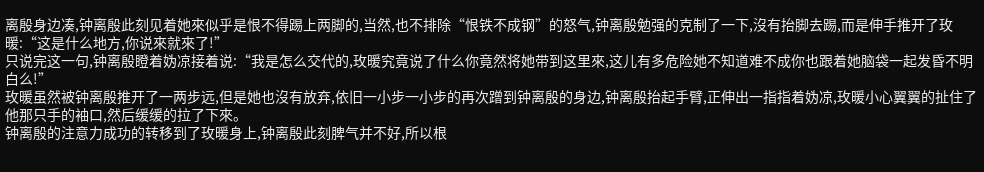离殷身边凑,钟离殷此刻见着她來似乎是恨不得踢上两脚的,当然,也不排除“恨铁不成钢”的怒气,钟离殷勉强的克制了一下,沒有抬脚去踢,而是伸手推开了玫暖:“这是什么地方,你说來就來了!”
只说完这一句,钟离殷瞪着妫凉接着说:“我是怎么交代的,玫暖究竟说了什么你竟然将她带到这里來,这儿有多危险她不知道难不成你也跟着她脑袋一起发昏不明白么!”
玫暖虽然被钟离殷推开了一两步远,但是她也沒有放弃,依旧一小步一小步的再次蹭到钟离殷的身边,钟离殷抬起手臂,正伸出一指指着妫凉,玫暖小心翼翼的扯住了他那只手的袖口,然后缓缓的拉了下來。
钟离殷的注意力成功的转移到了玫暖身上,钟离殷此刻脾气并不好,所以根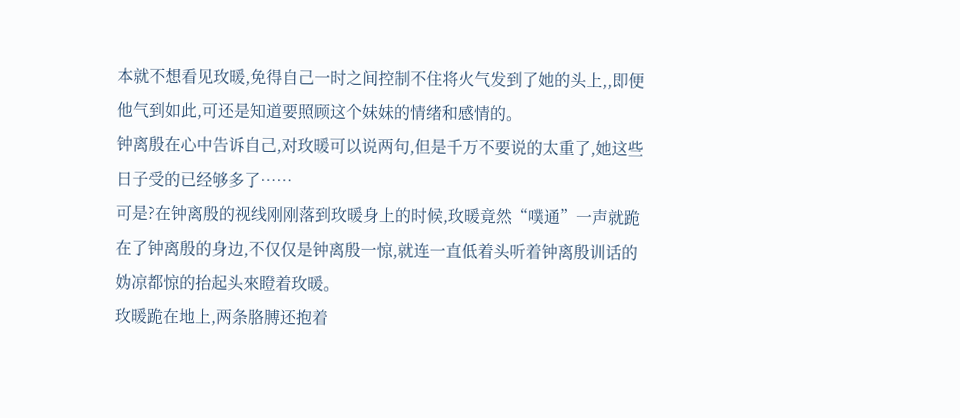本就不想看见玫暖,免得自己一时之间控制不住将火气发到了她的头上,,即便他气到如此,可还是知道要照顾这个妹妹的情绪和感情的。
钟离殷在心中告诉自己,对玫暖可以说两句,但是千万不要说的太重了,她这些日子受的已经够多了……
可是?在钟离殷的视线刚刚落到玫暖身上的时候,玫暖竟然“噗通”一声就跪在了钟离殷的身边,不仅仅是钟离殷一惊,就连一直低着头听着钟离殷训话的妫凉都惊的抬起头來瞪着玫暖。
玫暖跪在地上,两条胳膊还抱着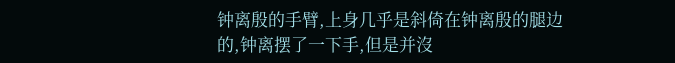钟离殷的手臂,上身几乎是斜倚在钟离殷的腿边的,钟离摆了一下手,但是并沒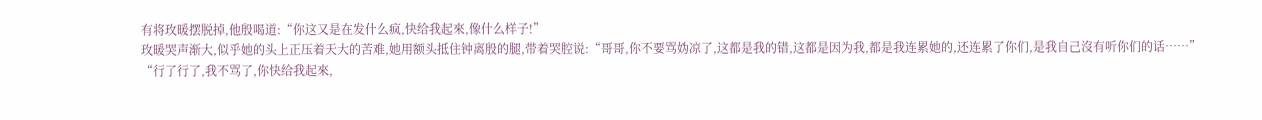有将玫暖摆脱掉,他殷喝道:“你这又是在发什么疯,快给我起來,像什么样子!”
玫暖哭声渐大,似乎她的头上正压着天大的苦难,她用额头抵住钟离殷的腿,带着哭腔说:“哥哥,你不要骂妫凉了,这都是我的错,这都是因为我,都是我连累她的,还连累了你们,是我自己沒有听你们的话……”
“行了行了,我不骂了,你快给我起來,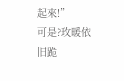起來!”
可是?玫暖依旧跪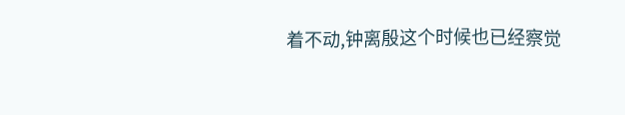着不动,钟离殷这个时候也已经察觉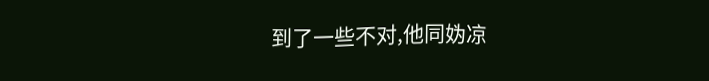到了一些不对,他同妫凉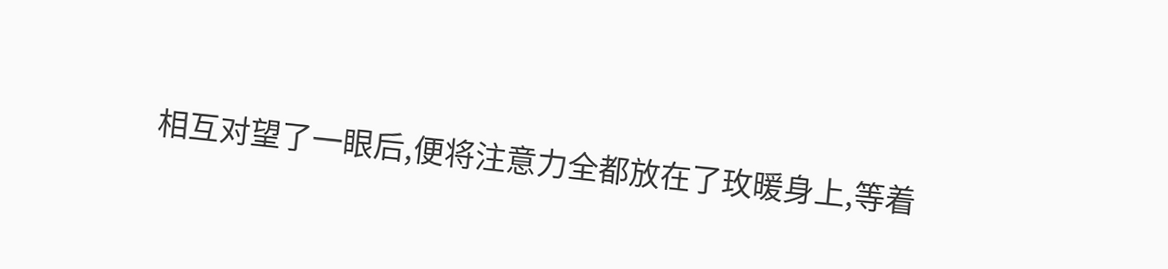相互对望了一眼后,便将注意力全都放在了玫暖身上,等着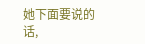她下面要说的话,